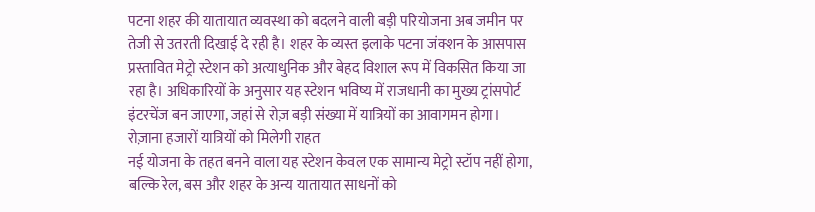पटना शहर की यातायात व्यवस्था को बदलने वाली बड़ी परियोजना अब जमीन पर तेजी से उतरती दिखाई दे रही है। शहर के व्यस्त इलाके पटना जंक्शन के आसपास प्रस्तावित मेट्रो स्टेशन को अत्याधुनिक और बेहद विशाल रूप में विकसित किया जा रहा है। अधिकारियों के अनुसार यह स्टेशन भविष्य में राजधानी का मुख्य ट्रांसपोर्ट इंटरचेंज बन जाएगा, जहां से रोज़ बड़ी संख्या में यात्रियों का आवागमन होगा।
रोज़ाना हजारों यात्रियों को मिलेगी राहत
नई योजना के तहत बनने वाला यह स्टेशन केवल एक सामान्य मेट्रो स्टॉप नहीं होगा, बल्कि रेल, बस और शहर के अन्य यातायात साधनों को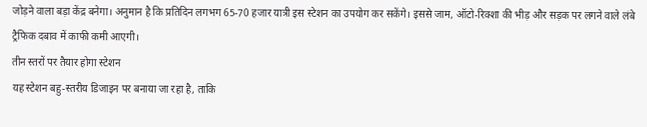जोड़ने वाला बड़ा केंद्र बनेगा। अनुमान है कि प्रतिदिन लगभग 65-70 हजार यात्री इस स्टेशन का उपयोग कर सकेंगे। इससे जाम, ऑटो-रिक्शा की भीड़ और सड़क पर लगने वाले लंबे ट्रैफिक दबाव में काफी कमी आएगी।
तीन स्तरों पर तैयार होगा स्टेशन
यह स्टेशन बहु-स्तरीय डिजाइन पर बनाया जा रहा है, ताकि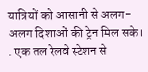यात्रियों को आसानी से अलग-अलग दिशाओं की ट्रेन मिल सके।
. एक तल रेलवे स्टेशन से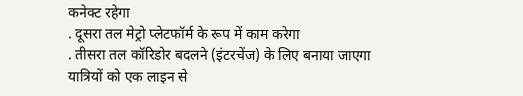कनेक्ट रहेगा
. दूसरा तल मेट्रो प्लेटफॉर्म के रूप में काम करेगा
. तीसरा तल कॉरिडोर बदलने (इंटरचेंज) के लिए बनाया जाएगा
यात्रियों को एक लाइन से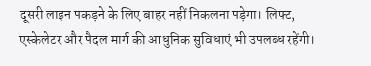दूसरी लाइन पकड़ने के लिए बाहर नहीं निकलना पड़ेगा। लिफ्ट, एस्केलेटर और पैदल मार्ग की आधुनिक सुविधाएं भी उपलब्ध रहेंगी।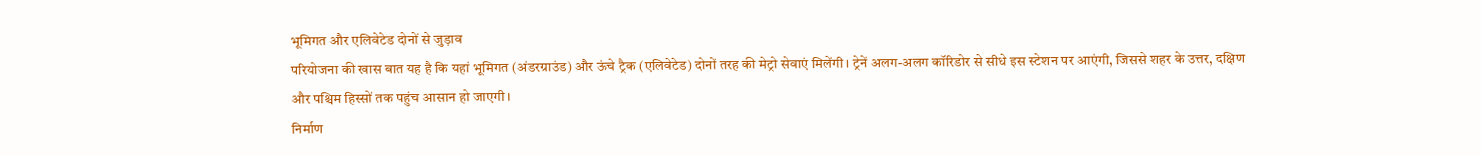भूमिगत और एलिवेटेड दोनों से जुड़ाव
परियोजना की खास बात यह है कि यहां भूमिगत (अंडरग्राउंड) और ऊंचे ट्रैक (एलिवेटेड) दोनों तरह की मेट्रो सेवाएं मिलेंगी। ट्रेनें अलग-अलग कॉरिडोर से सीधे इस स्टेशन पर आएंगी, जिससे शहर के उत्तर, दक्षिण और पश्चिम हिस्सों तक पहुंच आसान हो जाएगी।
निर्माण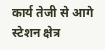कार्य तेजी से आगे
स्टेशन क्षेत्र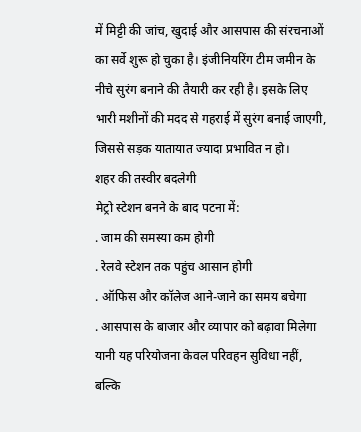में मिट्टी की जांच, खुदाई और आसपास की संरचनाओं का सर्वे शुरू हो चुका है। इंजीनियरिंग टीम जमीन के नीचे सुरंग बनाने की तैयारी कर रही है। इसके लिए भारी मशीनों की मदद से गहराई में सुरंग बनाई जाएगी, जिससे सड़क यातायात ज्यादा प्रभावित न हो।
शहर की तस्वीर बदलेगी
मेट्रो स्टेशन बनने के बाद पटना में:
. जाम की समस्या कम होगी
. रेलवे स्टेशन तक पहुंच आसान होगी
. ऑफिस और कॉलेज आने-जाने का समय बचेगा
. आसपास के बाजार और व्यापार को बढ़ावा मिलेगा
यानी यह परियोजना केवल परिवहन सुविधा नहीं, बल्कि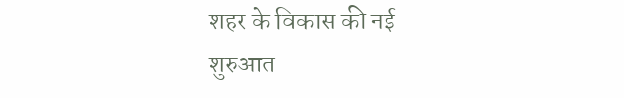शहर के विकास की नई शुरुआत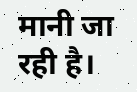मानी जा रही है।